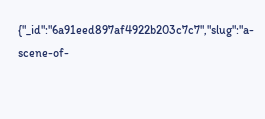{"_id":"6a91eed897af4922b203c7c7","slug":"a-scene-of-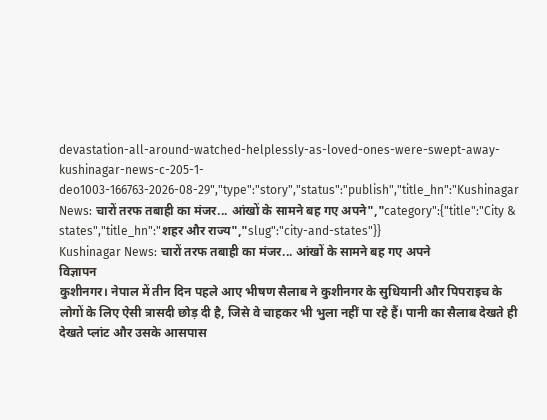devastation-all-around-watched-helplessly-as-loved-ones-were-swept-away-kushinagar-news-c-205-1-deo1003-166763-2026-08-29","type":"story","status":"publish","title_hn":"Kushinagar News: चारों तरफ तबाही का मंजर... आंखों के सामने बह गए अपने","category":{"title":"City & states","title_hn":"शहर और राज्य","slug":"city-and-states"}}
Kushinagar News: चारों तरफ तबाही का मंजर... आंखों के सामने बह गए अपने
विज्ञापन
कुशीनगर। नेपाल में तीन दिन पहले आए भीषण सैलाब ने कुशीनगर के सुधियानी और पिपराइच के लोगों के लिए ऐसी त्रासदी छोड़ दी है, जिसे वे चाहकर भी भुला नहीं पा रहे हैं। पानी का सैलाब देखते ही देखते प्लांट और उसके आसपास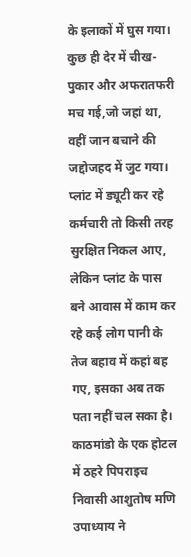के इलाकों में घुस गया। कुछ ही देर में चीख-पुकार और अफरातफरी मच गई,जो जहां था, वहीं जान बचाने की जद्दोजहद में जुट गया। प्लांट में ड्यूटी कर रहे कर्मचारी तो किसी तरह सुरक्षित निकल आए, लेकिन प्लांट के पास बने आवास में काम कर रहे कई लोग पानी के तेज बहाव में कहां बह गए, इसका अब तक पता नहीं चल सका है।
काठमांडो के एक होटल में ठहरे पिपराइच निवासी आशुतोष मणि उपाध्याय ने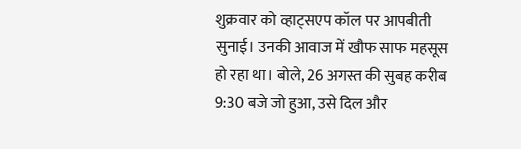शुक्रवार को व्हाट्सएप कॉल पर आपबीती सुनाई। उनकी आवाज में खौफ साफ महसूस हो रहा था। बोले, 26 अगस्त की सुबह करीब 9:30 बजे जो हुआ, उसे दिल और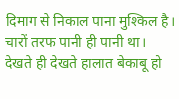दिमाग से निकाल पाना मुश्किल है। चारों तरफ पानी ही पानी था। देखते ही देखते हालात बेकाबू हो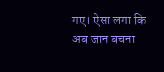गए। ऐसा लगा कि अब जान बचना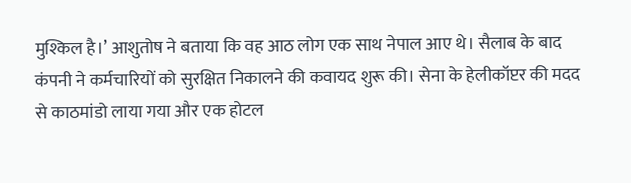मुश्किल है।’ आशुतोष ने बताया कि वह आठ लोग एक साथ नेपाल आए थे। सैलाब के बाद कंपनी ने कर्मचारियों को सुरक्षित निकालने की कवायद शुरू की। सेना के हेलीकॉप्टर की मदद से काठमांडो लाया गया और एक होटल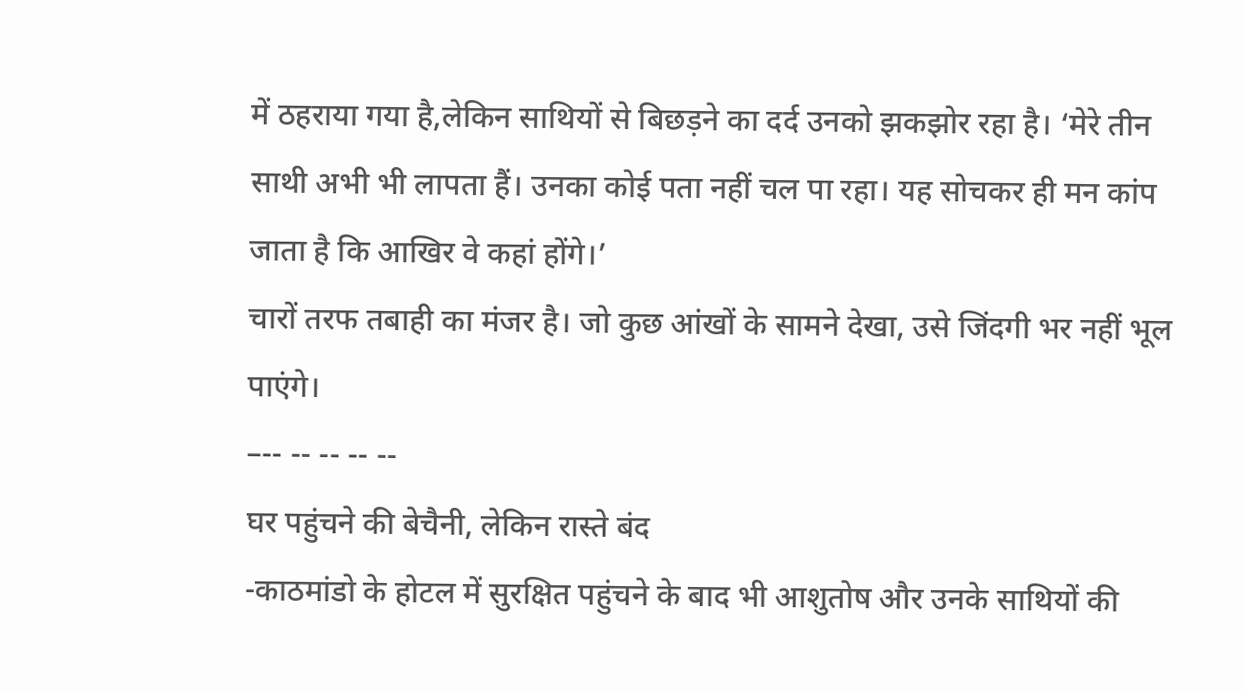में ठहराया गया है,लेकिन साथियों से बिछड़ने का दर्द उनको झकझोर रहा है। ‘मेरे तीन साथी अभी भी लापता हैं। उनका कोई पता नहीं चल पा रहा। यह सोचकर ही मन कांप जाता है कि आखिर वे कहां होंगे।’
चारों तरफ तबाही का मंजर है। जो कुछ आंखों के सामने देखा, उसे जिंदगी भर नहीं भूल पाएंगे।
–-- -- -- -- --
घर पहुंचने की बेचैनी, लेकिन रास्ते बंद
-काठमांडो के होटल में सुरक्षित पहुंचने के बाद भी आशुतोष और उनके साथियों की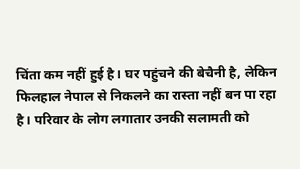चिंता कम नहीं हुई है। घर पहुंचने की बेचैनी है, लेकिन फिलहाल नेपाल से निकलने का रास्ता नहीं बन पा रहा है। परिवार के लोग लगातार उनकी सलामती को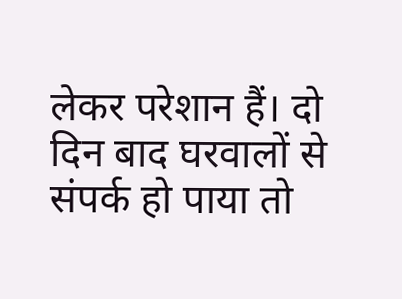लेकर परेशान हैं। दो दिन बाद घरवालों से संपर्क हो पाया तो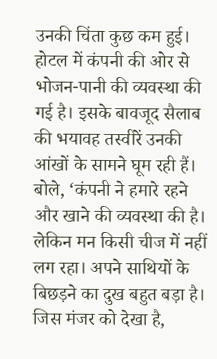उनकी चिंता कुछ कम हुई। होटल में कंपनी की ओर से भोजन-पानी की व्यवस्था की गई है। इसके बावजूद सैलाब की भयावह तस्वीरें उनकी आंखों के सामने घूम रही हैं। बोले, ‘कंपनी ने हमारे रहने और खाने की व्यवस्था की है। लेकिन मन किसी चीज में नहीं लग रहा। अपने साथियों के बिछड़ने का दुख बहुत बड़ा है। जिस मंजर को देखा है,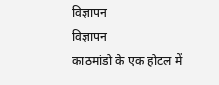विज्ञापन
विज्ञापन
काठमांडो के एक होटल में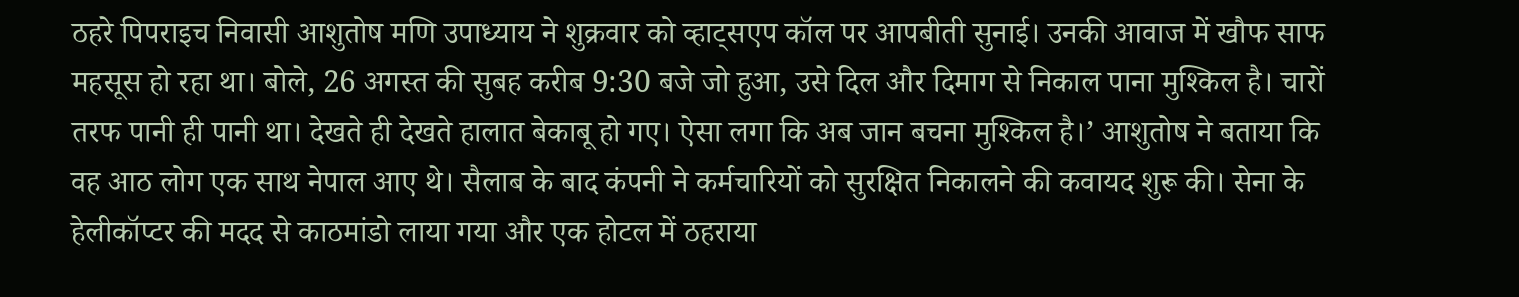ठहरे पिपराइच निवासी आशुतोष मणि उपाध्याय ने शुक्रवार को व्हाट्सएप कॉल पर आपबीती सुनाई। उनकी आवाज में खौफ साफ महसूस हो रहा था। बोले, 26 अगस्त की सुबह करीब 9:30 बजे जो हुआ, उसे दिल और दिमाग से निकाल पाना मुश्किल है। चारों तरफ पानी ही पानी था। देखते ही देखते हालात बेकाबू हो गए। ऐसा लगा कि अब जान बचना मुश्किल है।’ आशुतोष ने बताया कि वह आठ लोग एक साथ नेपाल आए थे। सैलाब के बाद कंपनी ने कर्मचारियों को सुरक्षित निकालने की कवायद शुरू की। सेना के हेलीकॉप्टर की मदद से काठमांडो लाया गया और एक होटल में ठहराया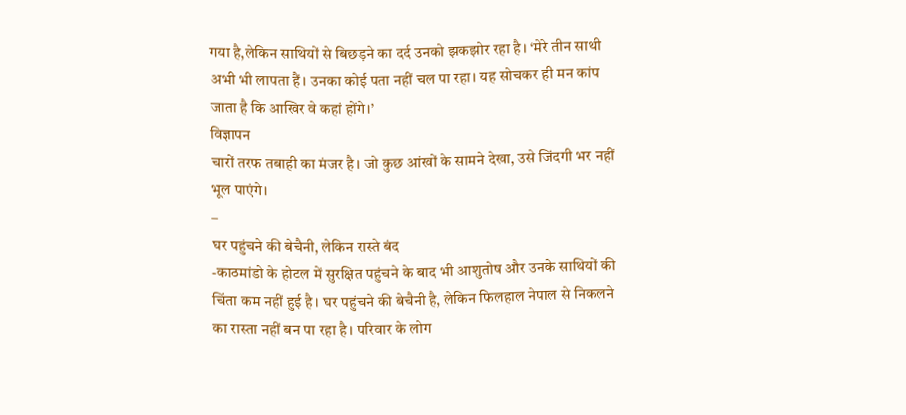गया है,लेकिन साथियों से बिछड़ने का दर्द उनको झकझोर रहा है। ‘मेरे तीन साथी अभी भी लापता हैं। उनका कोई पता नहीं चल पा रहा। यह सोचकर ही मन कांप जाता है कि आखिर वे कहां होंगे।’
विज्ञापन
चारों तरफ तबाही का मंजर है। जो कुछ आंखों के सामने देखा, उसे जिंदगी भर नहीं भूल पाएंगे।
–
घर पहुंचने की बेचैनी, लेकिन रास्ते बंद
-काठमांडो के होटल में सुरक्षित पहुंचने के बाद भी आशुतोष और उनके साथियों की चिंता कम नहीं हुई है। घर पहुंचने की बेचैनी है, लेकिन फिलहाल नेपाल से निकलने का रास्ता नहीं बन पा रहा है। परिवार के लोग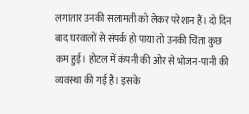लगातार उनकी सलामती को लेकर परेशान हैं। दो दिन बाद घरवालों से संपर्क हो पाया तो उनकी चिंता कुछ कम हुई। होटल में कंपनी की ओर से भोजन-पानी की व्यवस्था की गई है। इसके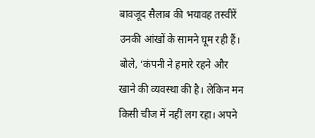बावजूद सैलाब की भयावह तस्वीरें उनकी आंखों के सामने घूम रही हैं। बोले, ‘कंपनी ने हमारे रहने और खाने की व्यवस्था की है। लेकिन मन किसी चीज में नहीं लग रहा। अपने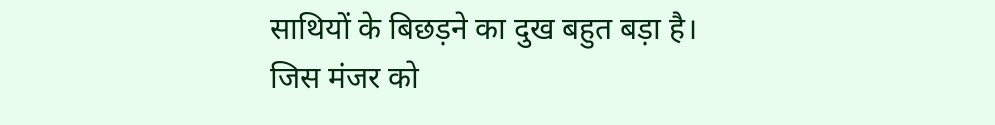साथियों के बिछड़ने का दुख बहुत बड़ा है। जिस मंजर को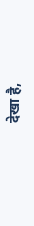देखा है,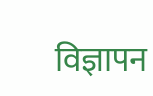विज्ञापन